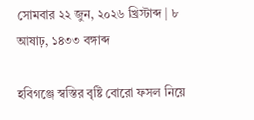সোমবার ২২ জুন, ২০২৬ খ্রিস্টাব্দ | ৮ আষাঢ়, ১৪৩৩ বঙ্গাব্দ

হবিগঞ্জে স্বস্তির বৃষ্টি বোরো ফসল নিয়ে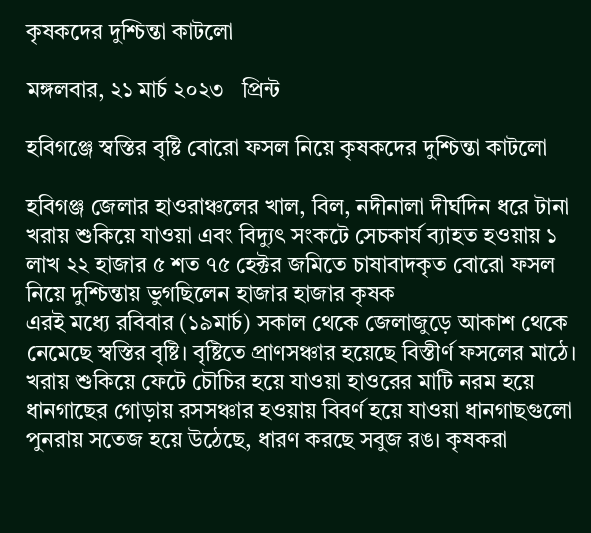কৃষকদের দুশ্চিন্তা কাটলো

মঙ্গলবার, ২১ মার্চ ২০২৩   প্রিন্ট

হবিগঞ্জে স্বস্তির বৃষ্টি বোরো ফসল নিয়ে কৃষকদের দুশ্চিন্তা কাটলো

হবিগঞ্জ জেলার হাওরাঞ্চলের খাল, বিল, নদীনালা দীর্ঘদিন ধরে টানা খরায় শুকিয়ে যাওয়া এবং বিদ্যুৎ সংকটে সেচকার্য ব্যাহত হওয়ায় ১ লাখ ২২ হাজার ৫ শত ৭৫ হেক্টর জমিতে চাষাবাদকৃত বোরো ফসল নিয়ে দুশ্চিন্তায় ভুগছিলেন হাজার হাজার কৃষক
এরই মধ্যে রবিবার (১৯মার্চ) সকাল থেকে জেলাজুড়ে আকাশ থেকে নেমেছে স্বস্তির বৃষ্টি। বৃষ্টিতে প্রাণসঞ্চার হয়েছে বিস্তীর্ণ ফসলের মাঠে। খরায় শুকিয়ে ফেটে চৌচির হয়ে যাওয়া হাওরের মাটি নরম হয়ে ধানগাছের গোড়ায় রসসঞ্চার হওয়ায় বিবর্ণ হয়ে যাওয়া ধানগাছগুলো পুনরায় সতেজ হয়ে উঠেছে, ধারণ করছে সবুজ রঙ। কৃষকরা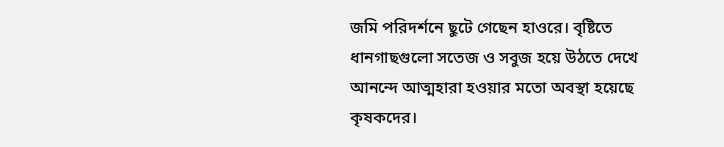জমি পরিদর্শনে ছুটে গেছেন হাওরে। বৃষ্টিতে ধানগাছগুলো সতেজ ও সবুজ হয়ে উঠতে দেখে আনন্দে আত্মহারা হওয়ার মতো অবস্থা হয়েছে কৃষকদের।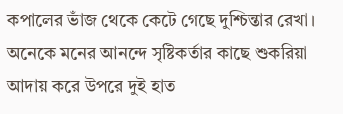কপালের ভাঁজ থেকে কেটে গেছে দুশ্চিন্তার রেখা। অনেকে মনের আনন্দে সৃষ্টিকর্তার কাছে শুকরিয়া আদায় করে উপরে দুই হাত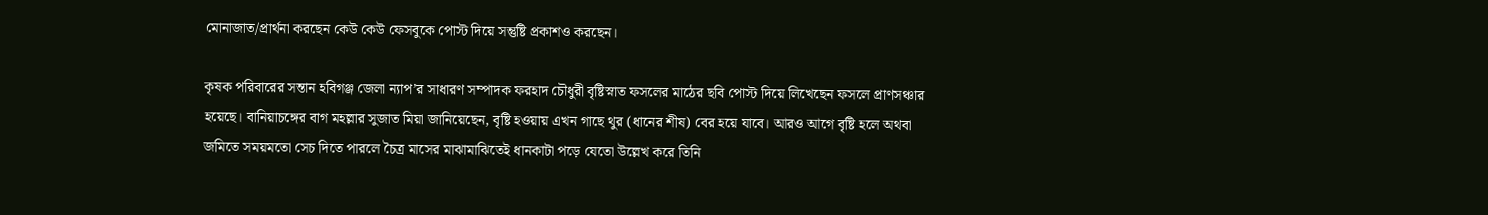মোনাজাত/প্রার্থনা করছেন কেউ কেউ ফেসবুকে পোস্ট দিয়ে সন্তুষ্টি প্রকাশও করছেন।

কৃষক পরিবারের সন্তান হবিগঞ্জ জেলা ন্যাপ’র সাধারণ সম্পাদক ফরহাদ চৌধুরী বৃষ্টিস্নাত ফসলের মাঠের ছবি পোস্ট দিয়ে লিখেছেন ফসলে প্রাণসঞ্চার হয়েছে। বানিয়াচঙ্গের বাগ মহল্লার সুজাত মিয়া জানিয়েছেন, বৃষ্টি হওয়ায় এখন গাছে থুর (ধানের শীষ) বের হয়ে যাবে। আরও আগে বৃষ্টি হলে অথবা জমিতে সময়মতো সেচ দিতে পারলে চৈত্র মাসের মাঝামাঝিতেই ধানকাটা পড়ে যেতো উল্লেখ করে তিনি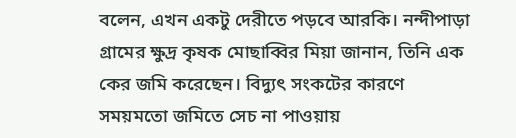বলেন, এখন একটু দেরীতে পড়বে আরকি। নন্দীপাড়া গ্রামের ক্ষুদ্র কৃষক মোছাব্বির মিয়া জানান, তিনি এক কের জমি করেছেন। বিদ্যুৎ সংকটের কারণে সময়মতো জমিতে সেচ না পাওয়ায়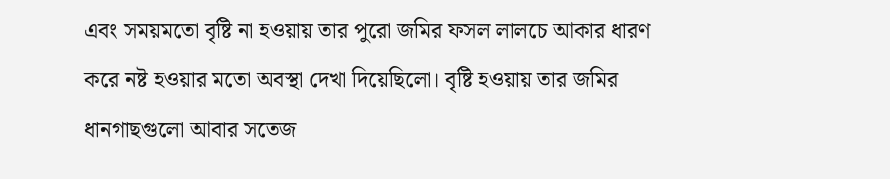এবং সময়মতো বৃষ্টি না হওয়ায় তার পুরো জমির ফসল লালচে আকার ধারণ করে নষ্ট হওয়ার মতো অবস্থা দেখা দিয়েছিলো। বৃষ্টি হওয়ায় তার জমির ধানগাছগুলো আবার সতেজ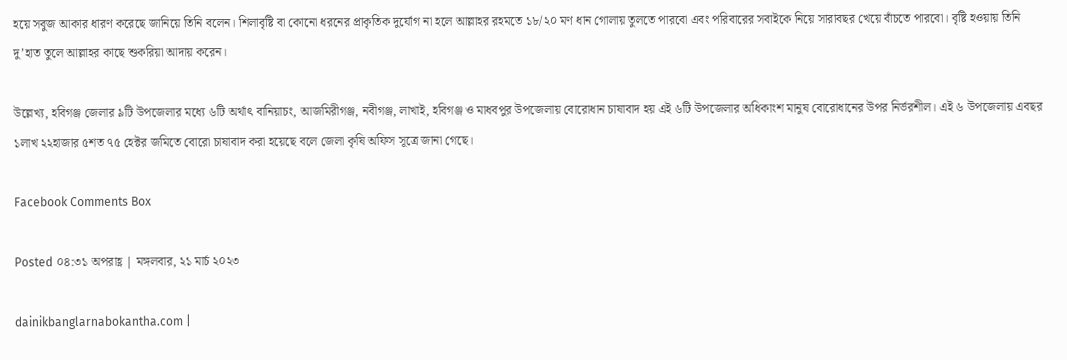হয়ে সবুজ আকার ধারণ করেছে জানিয়ে তিনি বলেন। শিলাবৃষ্টি বা কোনো ধরনের প্রাকৃতিক দুর্যোগ না হলে আল্লাহর রহমতে ১৮/২০ মণ ধান গোলায় তুলতে পারবো এবং পরিবারের সবাইকে নিয়ে সারাবছর খেয়ে বাঁচতে পারবো। বৃষ্টি হওয়ায় তিনি দু’হাত তুলে আল্লাহর কাছে শুকরিয়া আদায় করেন।

উল্লেখ্য, হবিগঞ্জ জেলার ৯টি উপজেলার মধ্যে ৬টি অর্থাৎ বানিয়াচং, আজমিরীগঞ্জ, নবীগঞ্জ, লাখাই, হবিগঞ্জ ও মাধবপুর উপজেলায় বোরোধান চাষাবাদ হয় এই ৬টি উপজেলার অধিকাংশ মানুষ বোরোধানের উপর নির্ভরশীল। এই ৬ উপজেলায় এবছর ১লাখ ২২হাজার ৫শত ৭৫ হেক্টর জমিতে বোরো চাষাবাদ করা হয়েছে বলে জেলা কৃষি অফিস সূত্রে জানা গেছে।

Facebook Comments Box

Posted ০৪:৩১ অপরাহ্ণ | মঙ্গলবার, ২১ মার্চ ২০২৩

dainikbanglarnabokantha.com |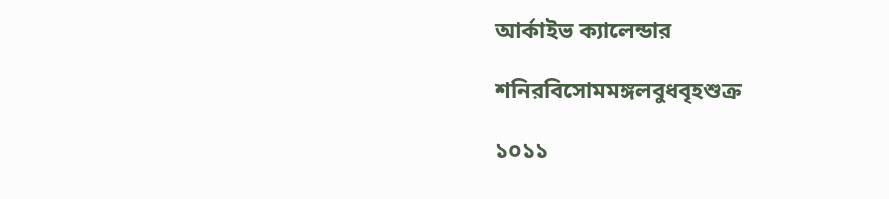আর্কাইভ ক্যালেন্ডার

শনিরবিসোমমঙ্গলবুধবৃহশুক্র

১০১১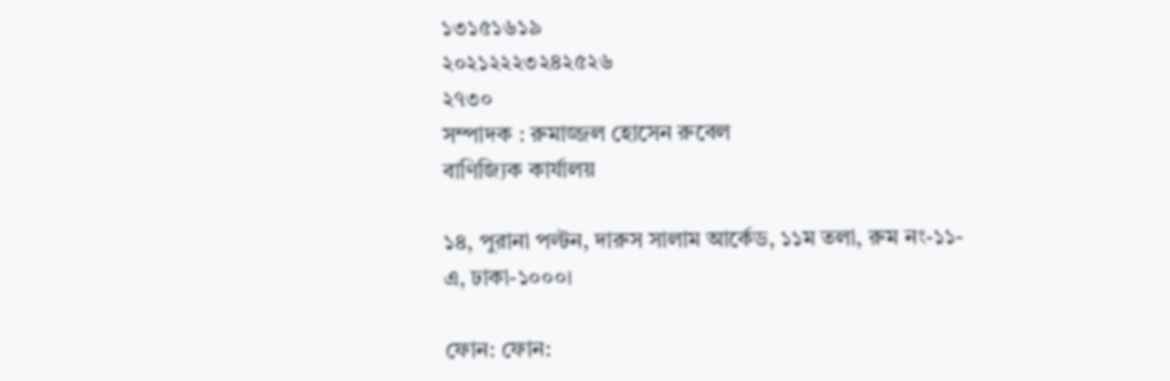১৩১৫১৬১৯
২০২১২২২৩২৪২৫২৬
২৭৩০
সম্পাদক : রুমাজ্জল হোসেন রুবেল
বাণিজ্যিক কার্যালয়

১৪, পুরানা পল্টন, দারুস সালাম আর্কেড, ১১ম তলা, রুম নং-১১-এ, ঢাকা-১০০০।

ফোন: ফোন: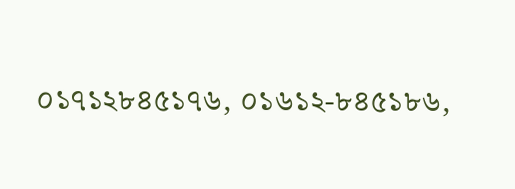০১৭১২৮৪৫১৭৬, ০১৬১২-৮৪৫১৮৬,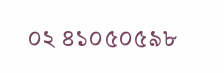০২ ৪১০৫০৫৯৮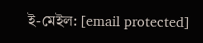ই-মেইল: [email protected]